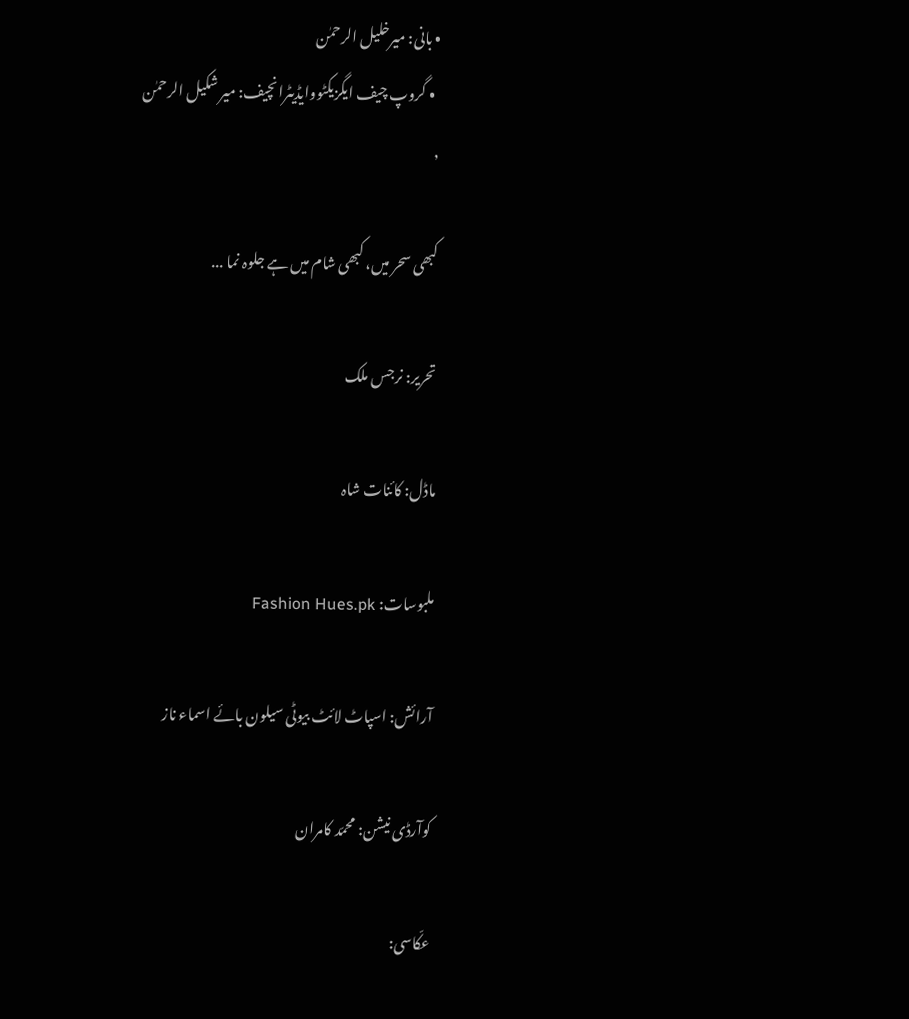• بانی: میرخلیل الرحمٰن
  • گروپ چیف ایگزیکٹووایڈیٹرانچیف: میر شکیل الرحمٰن
,

کبھی سحر میں، کبھی شام میں ہے جلوہ نما ...

تحریر: نرجس ملک

ماڈل: کائنات شاہ

ملبوسات: Fashion Hues.pk

آرائش: اسپاٹ لائٹ بیوٹی سیلون بائے اسماء ناز

کوآرڈی نیشن: محمّد کامران

عکّاسی: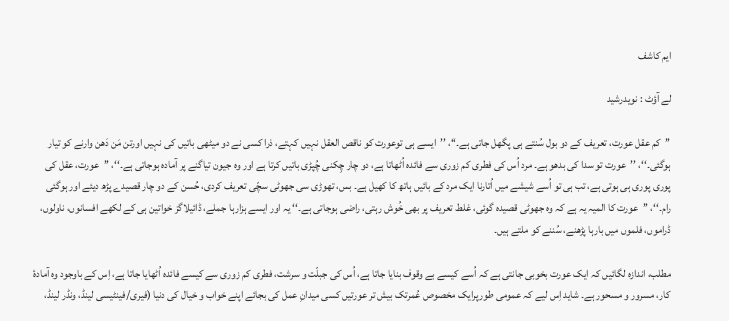ایم کاشف

لے آؤٹ : نویدرشید

’’کم عقل عورت، تعریف کے دو بول سُنتے ہی پگھل جاتی ہے۔‘‘، ’’ایسے ہی توعورت کو ناقص العقل نہیں کہتے، ذرا کسی نے دو میٹھی باتیں کی نہیں اورتن مَن دَھن وارنے کو تیار ہوگئی۔‘‘، ’’عورت تو سدا کی بدھو ہے۔ مرد اُس کی فطری کم زوری سے فائدہ اُٹھاتا ہے، دو چار چِکنی چُپڑی باتیں کرتا ہے اور وہ جیون تیاگنے پر آمادہ ہوجاتی ہے۔‘‘، ’’عورت، عقل کی پوری پوری ہی ہوتی ہے، تب ہی تو اُسے شیشے میں اُتارنا ایک مرد کے بائیں ہاتھ کا کھیل ہے۔ بس، تھوڑی سی جھوٹی سچّی تعریف کردی، حُسن کے دو چار قصیدے پڑھ دیئے اور ہوگئی رام۔‘‘، ’’عورت کا المیہ یہ ہے کہ وہ جھوٹی قصیدہ گوئی، غلط تعریف پر بھی خُوش رہتی، راضی ہوجاتی ہے۔‘‘ یہ اور ایسے ہزارہا جملے، ڈائیلاگز خواتین ہی کے لکھے افسانوں، ناولوں، ڈراموں، فلموں میں بارہا پڑھنے، سُننے کو ملتے ہیں۔

مطلب، اندازہ لگائیں کہ ایک عورت بخوبی جانتی ہے کہ اُسے کیسے بے وقوف بنایا جاتا ہے، اُس کی جبلّت و سرشت، فطری کم زوری سے کیسے فائدہ اُٹھایا جاتا ہے، اِس کے باوجود وہ آمادۂ کار، مسرور و مسحور ہے۔ شاید اِس لیے کہ عمومی طورپرایک مخصوص عُمرتک بیش تر عورتیں کسی میدانِ عمل کی بجائے اپنے خواب و خیال کی دنیا (فیری/فینٹیسی لینڈ، ونڈر لینڈ،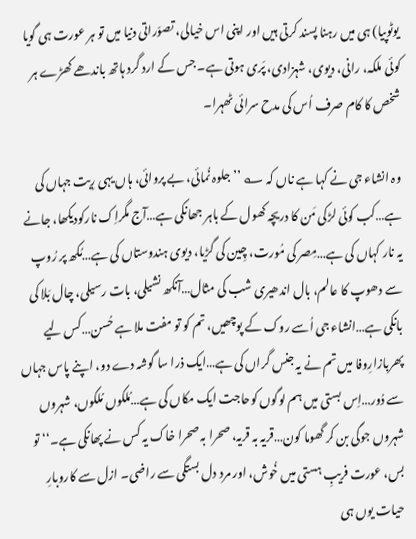یوٹوپیا) ہی میں رہنا پسند کرتی ہیں اور اپنی اس خیالی، تصوّراتی دنیا میں تو ہر عورت ہی گویا کوئی ملکہ، رانی، دیوی، شہزادی، پَری ہوتی ہے۔ جس کے ارد گرد ہاتھ باندھے کھڑے ہر شخص کا کام صرف اُس کی مدح سرائی ٹھہرا۔

وہ انشاء جی نے کہا ہے ناں کہ ؎ ’’جلوہ نُمائی، بے پروائی، ہاں یہی رِیت جہاں کی ہے…کب کوئی لڑکی مَن کا دریچہ کھول کے باہر جھانکی ہے…آج مگراِک نارکودیکھا، جانے یہ نار کہاں کی ہے…مِصر کی مُورت، چِین کی گڑیا، دیوی ہندوستاں کی ہے…مُکھ پر رُوپ سے دھوپ کا عالم، بال اندھیری شب کی مثال…آنکھ نشیلی، بات رسیلی، چال بَلا کی بانکی ہے…انشاء جی اُسے روک کے پوچھیں، تم کو تو مفت ملا ہے حُسن…کس لیے پھربازارِوفا میں تم نے یہ جنس گراں کی ہے…ایک ذرا سا گوشہ دے دو، اپنے پاس جہاں سے دُور…اِس بستی میں ہم لوگوں کوحاجت ایک مکاں کی ہے…مُلکوں مُلکوں، شہروں شہروں جوگی بن کر گھوما کون…قریہ بہ قریہ، صحرا بہ صحرا خاک یہ کس نے پھانکی ہے۔‘‘ تو بس، عورت فریبِ ہستی میں خُوش، اور مرد دل بستگی سے راضی۔ ازل سے کاروبارِ حیات یوں ہی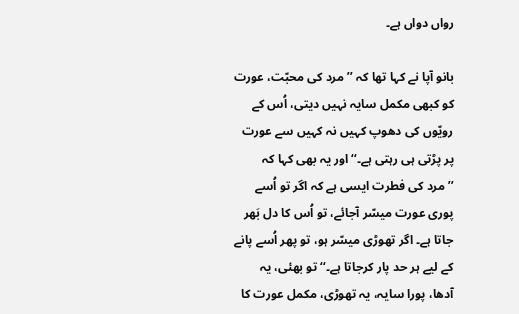رواں دواں ہے۔

بانو آپا نے کہا تھا کہ ’’مرد کی محبّت، عورت کو کبھی مکمل سایہ نہیں دیتی، اُس کے رویّوں کی دھوپ کہیں نہ کہیں سے عورت پر پڑتی ہی رہتی ہے۔‘‘ اور یہ بھی کہا کہ ’’مرد کی فطرت ایسی ہے کہ اگر تو اُسے پوری عورت میسّر آجائے، تو اُس کا دل بَھر جاتا ہے۔ اگر تھوڑی میسّر ہو، تو پھر اُسے پانے کے لیے ہر حد پار کرجاتا ہے۔‘‘ تو بھئی، یہ آدھا، پورا سایہ، یہ تھوڑی، مکمل عورت کا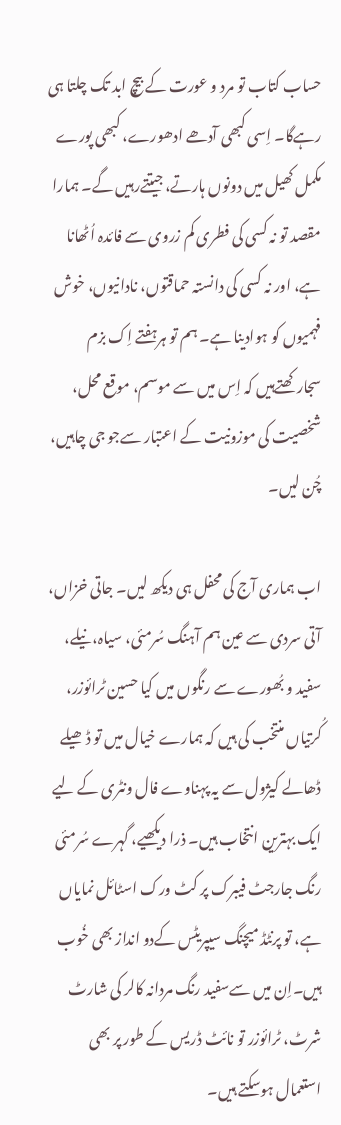حساب کتاب تو مرد و عورت کے بیچ ابد تک چلتا ہی رہےگا۔ اِسی کبھی آدھے ادھورے، کبھی پورے مکمل کھیل میں دونوں ہارتے، جیتتےرہیں گے۔ ہمارا مقصد تو نہ کسی کی فطری کم زروی سے فائدہ اُٹھانا ہے، اور نہ کسی کی دانستہ حماقتوں، نادانیوں، خوش فہمیوں کو ہوادینا ہے۔ ہم تو ہرہفتے اِک بزم سجارکھتےہیں کہ اِس میں سے موسم، موقع محل، شخصیت کی موزونیت کے اعتبار سےجو جی چاہیں، چُن لیں۔

اب ہماری آج کی محفل ہی دیکھ لیں۔ جاتی خزاں، آتی سردی سے عین ہم آہنگ سُرمئی، سیاہ، نیلے، سفید و بُھورے سے رنگوں میں کیا حسین ٹرائوزر، کُرتیاں منتخب کی ہیں کہ ہمارے خیال میں تو ڈھیلے ڈھالے کیژول سے یہ پہناوے فال ونٹری کے لیے ایک بہترین انتخاب ہیں۔ ذرا دیکھیے، گہرے سُرمئی رنگ جارجٹ فیبرک پر کٹ ورک اسٹائل نمایاں ہے، تو پرنٹڈ میچنگ سیپریٹس کےدو انداز بھی خُوب ہیں۔اِن میں سےسفید رنگ مردانہ کالر کی شارٹ شرٹ، ٹرائوزر تو نائٹ ڈریس کے طور پر بھی استعمال ہوسکتے ہیں۔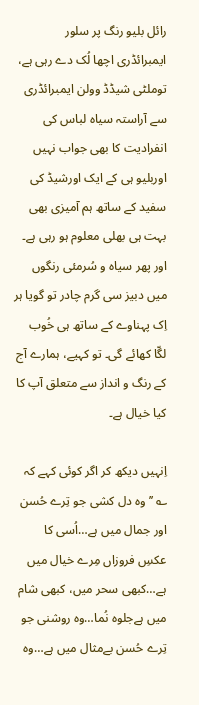رائل بلیو رنگ پر سلور ایمبرائڈری اچھا لُک دے رہی ہے، توملٹی شیڈڈ وولن ایمبرائڈری سے آراستہ سیاہ لباس کی انفرادیت کا بھی جواب نہیں اوربلیو ہی کے ایک اورشیڈ کی سفید کے ساتھ ہم آمیزی بھی بہت ہی بھلی معلوم ہو رہی ہے۔ اور پھر سیاہ و سُرمئی رنگوں میں دبیز سی گرم چادر تو گویا ہر اِک پہناوے کے ساتھ ہی خُوب لگّا کھائے گی۔ تو کہیے، ہمارے آج کے رنگ و انداز سے متعلق آپ کا کیا خیال ہے۔

اِنہیں دیکھ کر اگر کوئی کہے کہ ؎ ’’وہ دل کشی جو تِرے حُسن اور جمال میں ہے…اُسی کا عکسِ فروزاں مِرے خیال میں ہے…کبھی سحر میں، کبھی شام میں ہےجلوہ نُما…وہ روشنی جو تِرے حُسن بےمثال میں ہے…وہ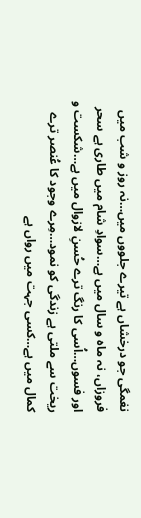نغمگی جو درخشاں ہے تیرے جلووں میں…نہ روز و شب میں فروزاں، نہ ماہ و سال میں ہے…سوادِ شام میں طاری ہے سحر اور فسوں…اُسی کا رنگ ترے حُسنِ لازوال میں ہے…شکست و ریخت سے ملتی ہے زندگی کو نمود…مِرے وجود کا عُنصر ترے کمال میں ہے…کسی جہت میں رواں ہے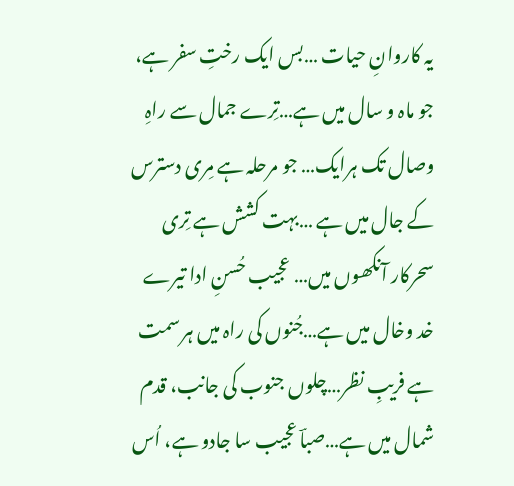یہ کاروانِ حیات …بس ایک رختِ سفر ہے، جو ماہ و سال میں ہے…تِرے جمال سے راہِ وصال تک ہرایک… جو مرحلہ ہے مِری دسترس کے جال میں ہے …بہت کشش ہے تِری سحرکار آنکھوں میں… عجیب حُسنِ ادا تیرے خد وخال میں ہے…جُنوں کی راہ میں ہر سمت ہے فریبِ نظر…چلوں جنوب کی جانب، قدم شمال میں ہے…صباؔ عجیب سا جادو ہے، اُس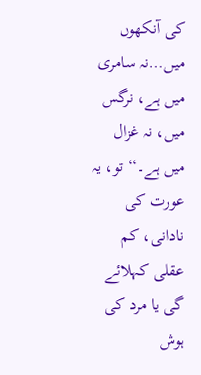کی آنکھوں میں…نہ سامری میں ہے، نرگس میں، نہ غزال میں ہے۔‘‘ تو، یہ عورت کی نادانی، کم عقلی کہلائے گی یا مرد کی ہوش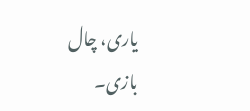یاری، چال بازی۔